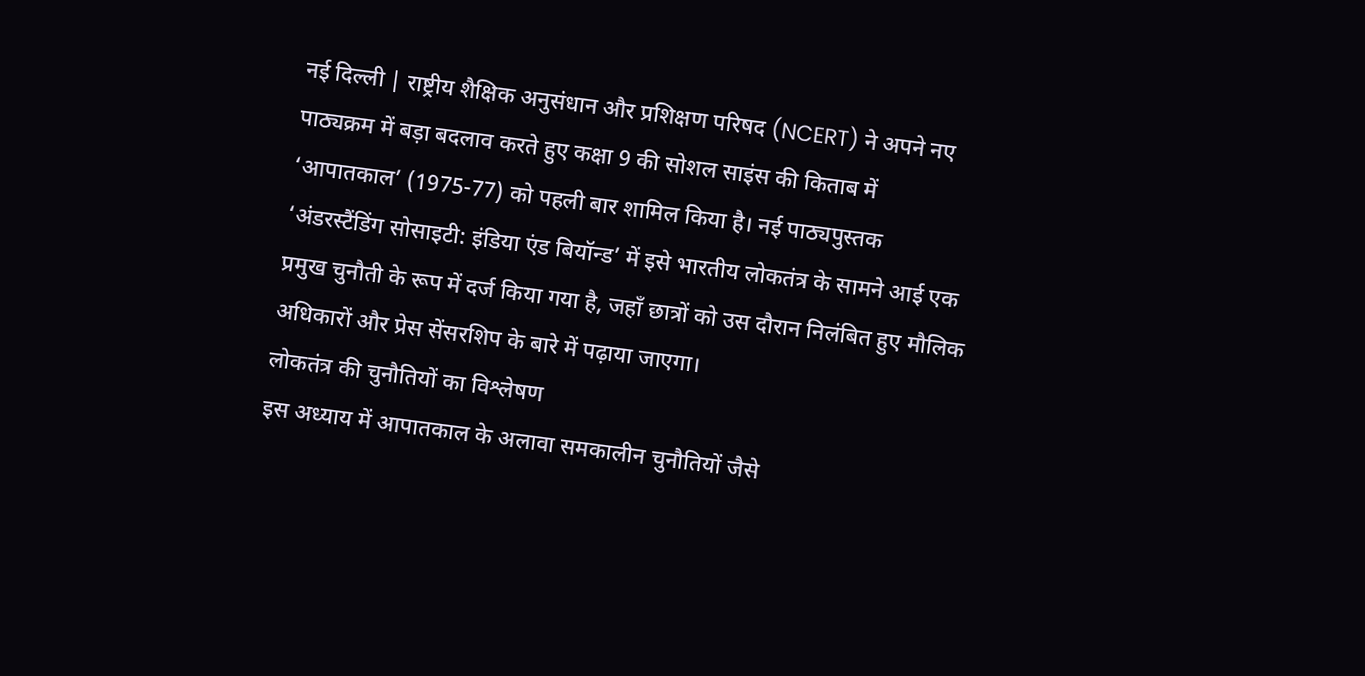नई दिल्ली | राष्ट्रीय शैक्षिक अनुसंधान और प्रशिक्षण परिषद (NCERT) ने अपने नए पाठ्यक्रम में बड़ा बदलाव करते हुए कक्षा 9 की सोशल साइंस की किताब में ‘आपातकाल’ (1975-77) को पहली बार शामिल किया है। नई पाठ्यपुस्तक ‘अंडरस्टैंडिंग सोसाइटी: इंडिया एंड बियॉन्ड’ में इसे भारतीय लोकतंत्र के सामने आई एक प्रमुख चुनौती के रूप में दर्ज किया गया है, जहाँ छात्रों को उस दौरान निलंबित हुए मौलिक अधिकारों और प्रेस सेंसरशिप के बारे में पढ़ाया जाएगा।
लोकतंत्र की चुनौतियों का विश्लेषण
इस अध्याय में आपातकाल के अलावा समकालीन चुनौतियों जैसे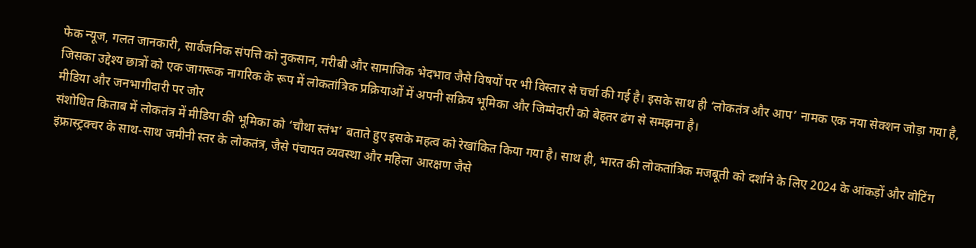फेक न्यूज, गलत जानकारी, सार्वजनिक संपत्ति को नुकसान, गरीबी और सामाजिक भेदभाव जैसे विषयों पर भी विस्तार से चर्चा की गई है। इसके साथ ही ‘लोकतंत्र और आप’ नामक एक नया सेक्शन जोड़ा गया है, जिसका उद्देश्य छात्रों को एक जागरूक नागरिक के रूप में लोकतांत्रिक प्रक्रियाओं में अपनी सक्रिय भूमिका और जिम्मेदारी को बेहतर ढंग से समझना है।
मीडिया और जनभागीदारी पर जोर
संशोधित किताब में लोकतंत्र में मीडिया की भूमिका को ‘चौथा स्तंभ’ बताते हुए इसके महत्व को रेखांकित किया गया है। साथ ही, भारत की लोकतांत्रिक मजबूती को दर्शाने के लिए 2024 के आंकड़ों और वोटिंग इंफ्रास्ट्रक्चर के साथ-साथ जमीनी स्तर के लोकतंत्र, जैसे पंचायत व्यवस्था और महिला आरक्षण जैसे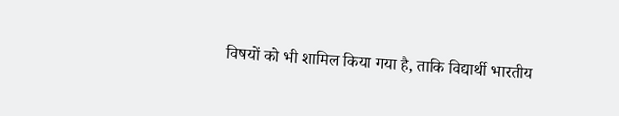विषयों को भी शामिल किया गया है, ताकि विद्यार्थी भारतीय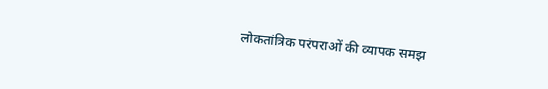लोकतांत्रिक परंपराओं की व्यापक समझ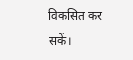विकसित कर सकें।